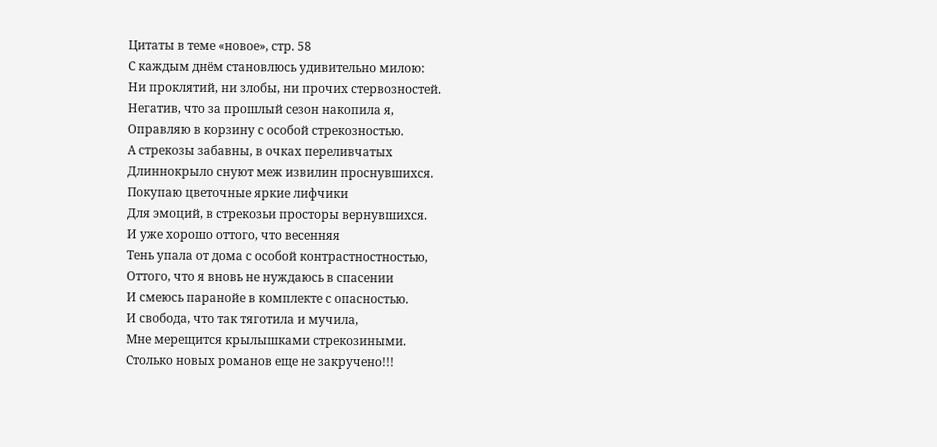Цитаты в теме «новое», стр. 58
С каждым днём становлюсь удивительно милою:
Ни проклятий, ни злобы, ни прочих стервозностей.
Негатив, что за прошлый сезон накопила я,
Оправляю в корзину с особой стрекозностью.
А стрекозы забавны, в очках переливчатых
Длиннокрыло снуют меж извилин проснувшихся.
Покупаю цветочные яркие лифчики
Для эмоций, в стрекозьи просторы вернувшихся.
И уже хорошо оттого, что весенняя
Тень упала от дома с особой контрастностностью,
Оттого, что я вновь не нуждаюсь в спасении
И смеюсь паранойе в комплекте с опасностью.
И свобода, что так тяготила и мучила,
Мне мерещится крылышками стрекозиными.
Столько новых романов еще не закручено!!!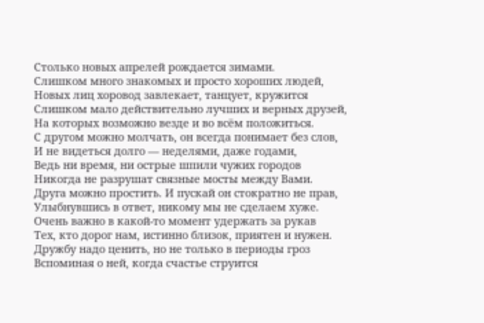Столько новых апрелей рождается зимами.
Слишком много знакомых и просто хороших людей,
Новых лиц хоровод завлекает, танцует, кружится
Слишком мало действительно лучших и верных друзей,
На которых возможно везде и во всём положиться.
С другом можно молчать, он всегда понимает без слов,
И не видеться долго — неделями, даже годами,
Ведь ни время, ни острые шпили чужих городов
Никогда не разрушат связные мосты между Вами.
Друга можно простить. И пускай он стократно не прав,
Улыбнувшись в ответ, никому мы не сделаем хуже.
Очень важно в какой-то момент удержать за рукав
Тех, кто дорог нам, истинно близок, приятен и нужен.
Дружбу надо ценить, но не только в периоды гроз
Вспоминая о ней, когда счастье струится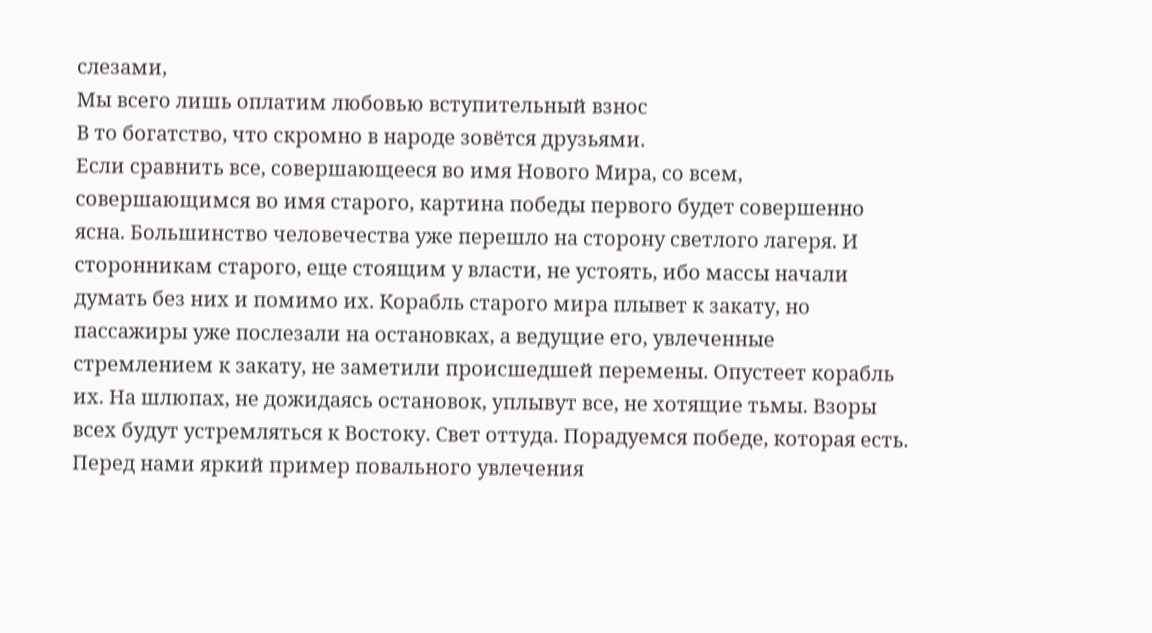слезами,
Мы всего лишь оплатим любовью вступительный взнос
В то богатство, что скромно в народе зовётся друзьями.
Если сравнить все, совершающееся во имя Нового Мира, со всем, совершающимся во имя старого, картина победы первого будет совершенно ясна. Большинство человечества уже перешло на сторону светлого лагеря. И сторонникам старого, еще стоящим у власти, не устоять, ибо массы начали думать без них и помимо их. Корабль старого мира плывет к закату, но пассажиры уже послезали на остановках, а ведущие его, увлеченные стремлением к закату, не заметили происшедшей перемены. Опустеет корабль их. На шлюпах, не дожидаясь остановок, уплывут все, не хотящие тьмы. Взоры всех будут устремляться к Востоку. Свет оттуда. Порадуемся победе, которая есть.
Перед нами яркий пример повального увлечения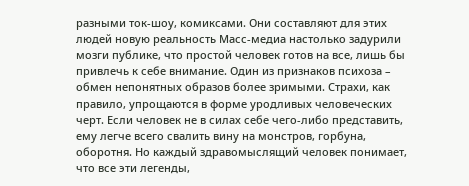разными ток-шоу, комиксами. Они составляют для этих людей новую реальность Масс-медиа настолько задурили мозги публике, что простой человек готов на все, лишь бы привлечь к себе внимание. Один из признаков психоза – обмен непонятных образов более зримыми. Страхи, как правило, упрощаются в форме уродливых человеческих черт. Если человек не в силах себе чего-либо представить, ему легче всего свалить вину на монстров, горбуна, оборотня. Но каждый здравомыслящий человек понимает, что все эти легенды,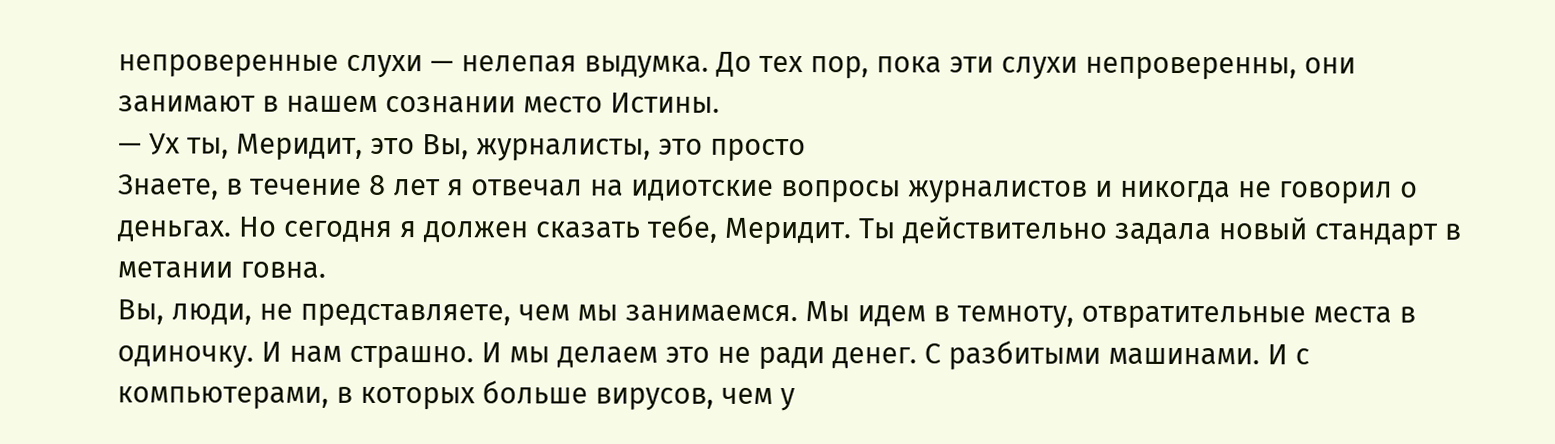непроверенные слухи — нелепая выдумка. До тех пор, пока эти слухи непроверенны, они занимают в нашем сознании место Истины.
— Ух ты, Меридит, это Вы, журналисты, это просто
Знаете, в течение 8 лет я отвечал на идиотские вопросы журналистов и никогда не говорил о деньгах. Но сегодня я должен сказать тебе, Меридит. Ты действительно задала новый стандарт в метании говна.
Вы, люди, не представляете, чем мы занимаемся. Мы идем в темноту, отвратительные места в одиночку. И нам страшно. И мы делаем это не ради денег. С разбитыми машинами. И с компьютерами, в которых больше вирусов, чем у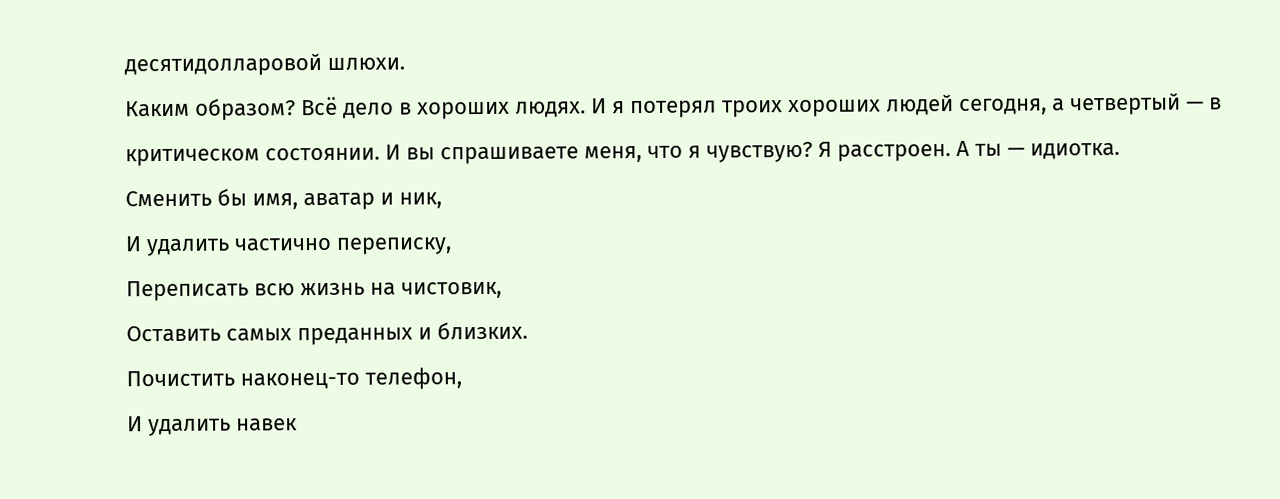десятидолларовой шлюхи.
Каким образом? Всё дело в хороших людях. И я потерял троих хороших людей сегодня, а четвертый — в критическом состоянии. И вы спрашиваете меня, что я чувствую? Я расстроен. А ты — идиотка.
Сменить бы имя, аватар и ник,
И удалить частично переписку,
Переписать всю жизнь на чистовик,
Оставить самых преданных и близких.
Почистить наконец-то телефон,
И удалить навек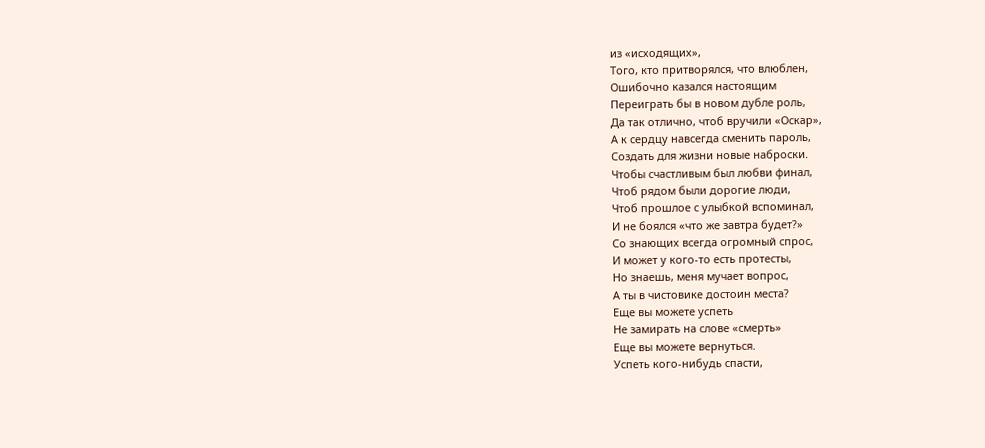из «исходящих»,
Того, кто притворялся, что влюблен,
Ошибочно казался настоящим
Переиграть бы в новом дубле роль,
Да так отлично, чтоб вручили «Оскар»,
А к сердцу навсегда сменить пароль,
Создать для жизни новые наброски.
Чтобы счастливым был любви финал,
Чтоб рядом были дорогие люди,
Чтоб прошлое с улыбкой вспоминал,
И не боялся «что же завтра будет?»
Со знающих всегда огромный спрос,
И может у кого-то есть протесты,
Но знаешь, меня мучает вопрос,
А ты в чистовике достоин места?
Еще вы можете успеть
Не замирать на слове «смерть»
Еще вы можете вернуться.
Успеть кого-нибудь спасти,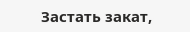Застать закат,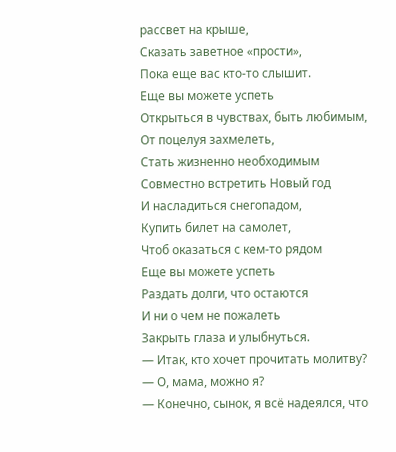рассвет на крыше,
Сказать заветное «прости»,
Пока еще вас кто-то слышит.
Еще вы можете успеть
Открыться в чувствах, быть любимым,
От поцелуя захмелеть,
Стать жизненно необходимым
Совместно встретить Новый год
И насладиться снегопадом,
Купить билет на самолет,
Чтоб оказаться с кем-то рядом
Еще вы можете успеть
Раздать долги, что остаются
И ни о чем не пожалеть
Закрыть глаза и улыбнуться.
— Итак, кто хочет прочитать молитву?
— О, мама, можно я?
— Конечно, сынок, я всё надеялся, что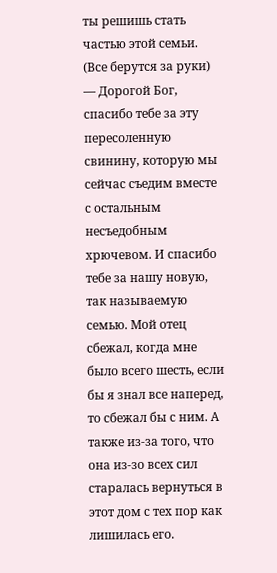ты решишь стать частью этой семьи.
(Все берутся за руки)
— Дорогой Бог, спасибо тебе за эту пересоленную свинину, которую мы сейчас съедим вместе с остальным несъедобным хрючевом. И спасибо тебе за нашу новую, так называемую семью. Мой отец сбежал, когда мне было всего шесть, если бы я знал все наперед, то сбежал бы с ним. А также из-за того, что она из-зо всех сил старалась вернуться в этот дом с тех пор как лишилась его.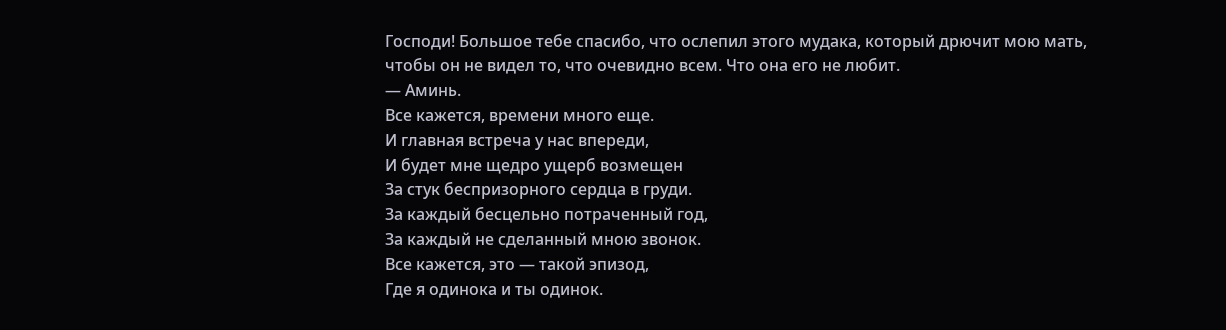Господи! Большое тебе спасибо, что ослепил этого мудака, который дрючит мою мать, чтобы он не видел то, что очевидно всем. Что она его не любит.
— Аминь.
Все кажется, времени много еще.
И главная встреча у нас впереди,
И будет мне щедро ущерб возмещен
За стук беспризорного сердца в груди.
За каждый бесцельно потраченный год,
За каждый не сделанный мною звонок.
Все кажется, это — такой эпизод,
Где я одинока и ты одинок.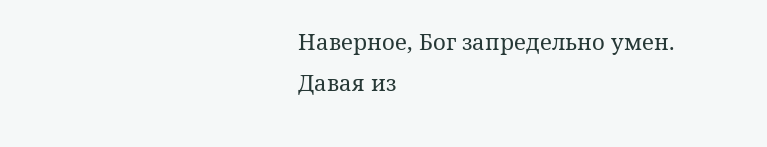Наверное, Бог запредельно умен.
Давая из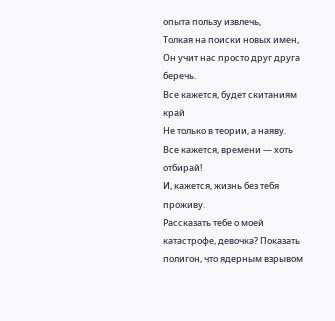опыта пользу извлечь,
Толкая на поиски новых имен,
Он учит нас просто друг друга беречь.
Все кажется, будет скитаниям край
Не только в теории, а наяву.
Все кажется, времени — хоть отбирай!
И, кажется, жизнь без тебя проживу.
Рассказать тебе о моей катастрофе, девочка? Показать полигон, что ядерным взрывом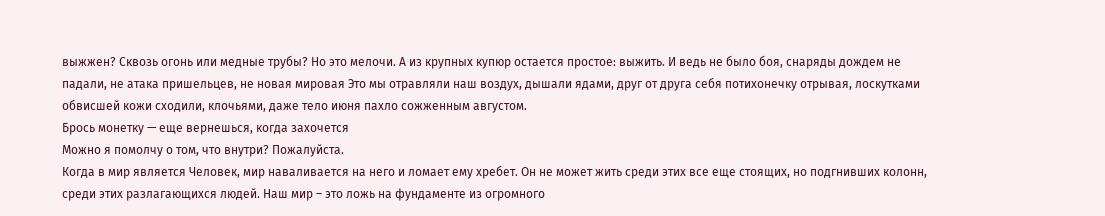выжжен? Сквозь огонь или медные трубы? Но это мелочи. А из крупных купюр остается простое: выжить. И ведь не было боя, снаряды дождем не падали, не атака пришельцев, не новая мировая Это мы отравляли наш воздух, дышали ядами, друг от друга себя потихонечку отрывая, лоскутками обвисшей кожи сходили, клочьями, даже тело июня пахло сожженным августом.
Брось монетку — еще вернешься, когда захочется
Можно я помолчу о том, что внутри? Пожалуйста.
Когда в мир является Человек, мир наваливается на него и ломает ему хребет. Он не может жить среди этих все еще стоящих, но подгнивших колонн, среди этих разлагающихся людей. Наш мир – это ложь на фундаменте из огромного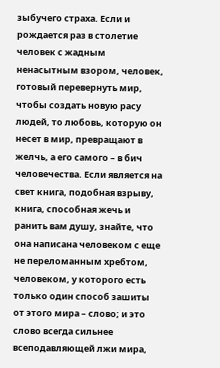зыбучего страха. Если и рождается раз в столетие человек с жадным ненасытным взором, человек, готовый перевернуть мир, чтобы создать новую расу людей, то любовь, которую он несет в мир, превращают в желчь, а его самого – в бич человечества. Если является на свет книга, подобная взрыву, книга, способная жечь и ранить вам душу, знайте, что она написана человеком с еще не переломанным хребтом, человеком, у которого есть только один способ зашиты от этого мира – слово; и это слово всегда сильнее всеподавляющей лжи мира,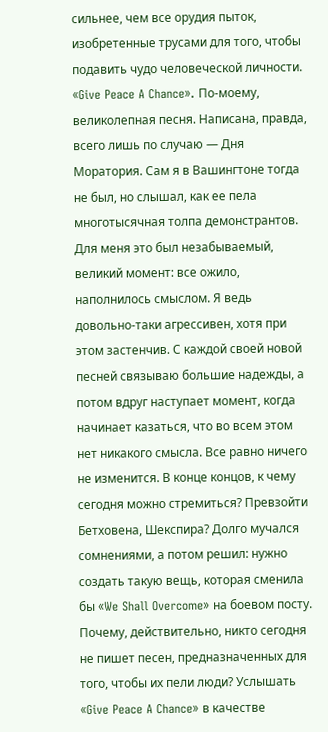сильнее, чем все орудия пыток, изобретенные трусами для того, чтобы подавить чудо человеческой личности.
«Give Peace A Chance». По-моему, великолепная песня. Написана, правда, всего лишь по случаю — Дня Моратория. Сам я в Вашингтоне тогда не был, но слышал, как ее пела многотысячная толпа демонстрантов. Для меня это был незабываемый, великий момент: все ожило, наполнилось смыслом. Я ведь довольно-таки агрессивен, хотя при этом застенчив. С каждой своей новой песней связываю большие надежды, а потом вдруг наступает момент, когда начинает казаться, что во всем этом нет никакого смысла. Все равно ничего не изменится. В конце концов, к чему сегодня можно стремиться? Превзойти Бетховена, Шекспира? Долго мучался сомнениями, а потом решил: нужно создать такую вещь, которая сменила бы «We Shall Overcome» на боевом посту. Почему, действительно, никто сегодня не пишет песен, предназначенных для того, чтобы их пели люди? Услышать «Give Peace A Chance» в качестве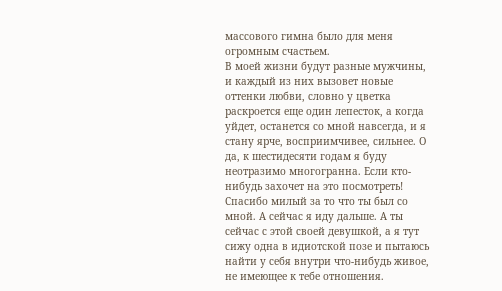массового гимна было для меня огромным счастьем.
В моей жизни будут разные мужчины, и каждый из них вызовет новые оттенки любви, словно у цветка раскроется еще один лепесток, а когда уйдет, останется со мной навсегда, и я стану ярче, восприимчивее, сильнее. О да, к шестидесяти годам я буду неотразимо многогранна. Если кто-нибудь захочет на это посмотреть! Спасибо милый за то что ты был со мной. А сейчас я иду дальше. А ты сейчас с этой своей девушкой, а я тут сижу одна в идиотской позе и пытаюсь найти у себя внутри что-нибудь живое, не имеющее к тебе отношения.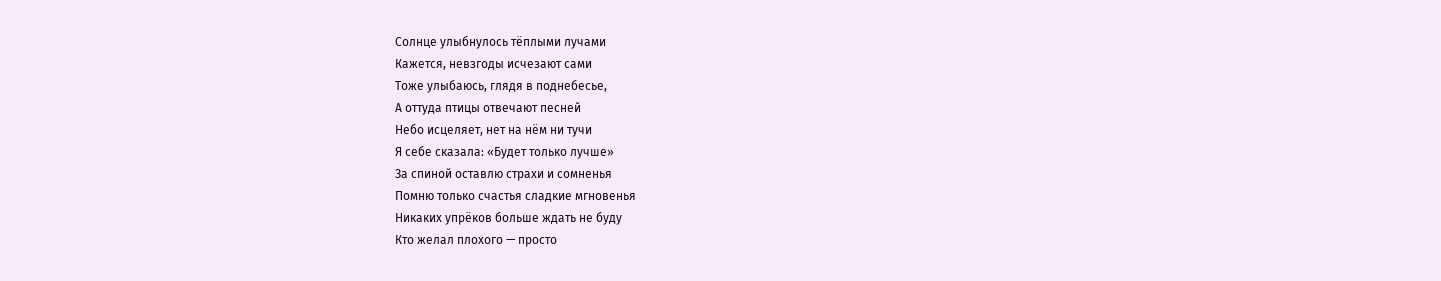Солнце улыбнулось тёплыми лучами
Кажется, невзгоды исчезают сами
Тоже улыбаюсь, глядя в поднебесье,
А оттуда птицы отвечают песней
Небо исцеляет, нет на нём ни тучи
Я себе сказала: «Будет только лучше»
За спиной оставлю страхи и сомненья
Помню только счастья сладкие мгновенья
Никаких упрёков больше ждать не буду
Кто желал плохого — просто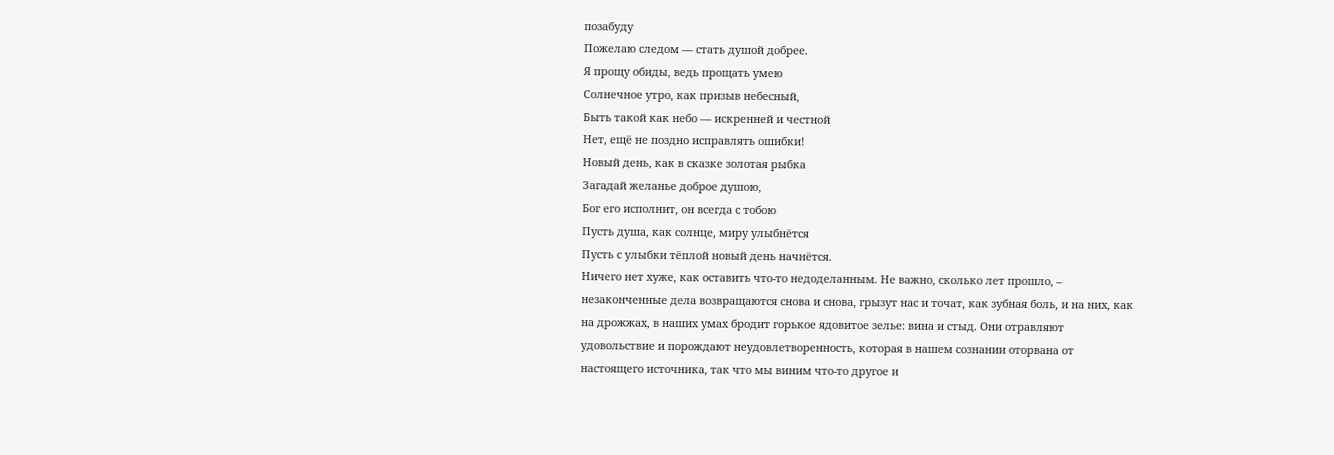позабуду
Пожелаю следом — стать душой добрее.
Я прощу обиды, ведь прощать умею
Солнечное утро, как призыв небесный,
Быть такой как небо — искренней и честной
Нет, ещё не поздно исправлять ошибки!
Новый день, как в сказке золотая рыбка
Загадай желанье доброе душою,
Бог его исполнит, он всегда с тобою
Пусть душа, как солнце, миру улыбнётся
Пусть с улыбки тёплой новый день начнётся.
Ничего нет хуже, как оставить что-то недоделанным. Не важно, сколько лет прошло, – незаконченные дела возвращаются снова и снова, грызут нас и точат, как зубная боль, и на них, как на дрожжах, в наших умах бродит горькое ядовитое зелье: вина и стыд. Они отравляют удовольствие и порождают неудовлетворенность, которая в нашем сознании оторвана от настоящего источника, так что мы виним что-то другое и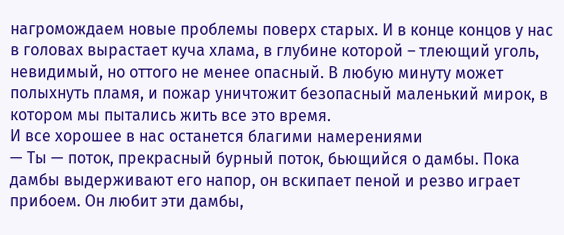нагромождаем новые проблемы поверх старых. И в конце концов у нас в головах вырастает куча хлама, в глубине которой – тлеющий уголь, невидимый, но оттого не менее опасный. В любую минуту может полыхнуть пламя, и пожар уничтожит безопасный маленький мирок, в котором мы пытались жить все это время.
И все хорошее в нас останется благими намерениями
— Ты — поток, прекрасный бурный поток, бьющийся о дамбы. Пока дамбы выдерживают его напор, он вскипает пеной и резво играет прибоем. Он любит эти дамбы,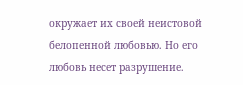окружает их своей неистовой белопенной любовью. Но его любовь несет разрушение.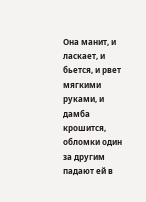Она манит, и ласкает, и бьется, и рвет мягкими руками, и дамба крошится, обломки один за другим падают ей в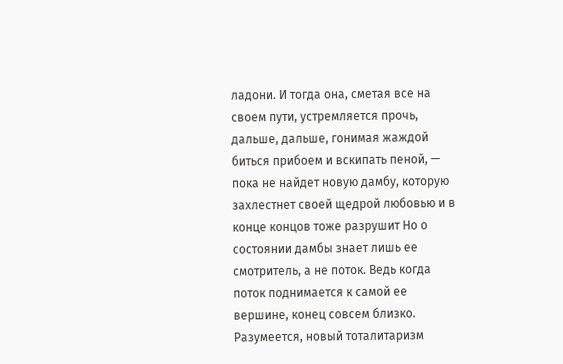ладони. И тогда она, сметая все на своем пути, устремляется прочь, дальше, дальше, гонимая жаждой биться прибоем и вскипать пеной, — пока не найдет новую дамбу, которую захлестнет своей щедрой любовью и в конце концов тоже разрушит Но о состоянии дамбы знает лишь ее смотритель, а не поток. Ведь когда поток поднимается к самой ее вершине, конец совсем близко.
Разумеется, новый тоталитаризм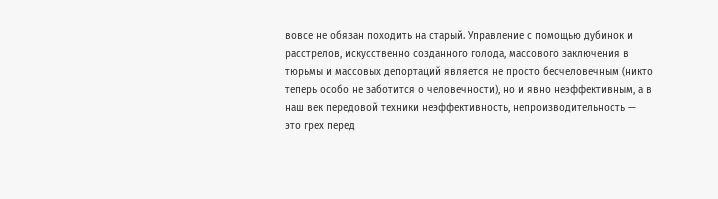вовсе не обязан походить на старый. Управление с помощью дубинок и расстрелов, искусственно созданного голода, массового заключения в тюрьмы и массовых депортаций является не просто бесчеловечным (никто теперь особо не заботится о человечности), но и явно неэффективным, а в наш век передовой техники неэффективность, непроизводительность — это грех перед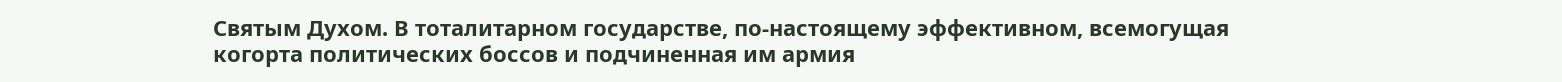Святым Духом. В тоталитарном государстве, по-настоящему эффективном, всемогущая когорта политических боссов и подчиненная им армия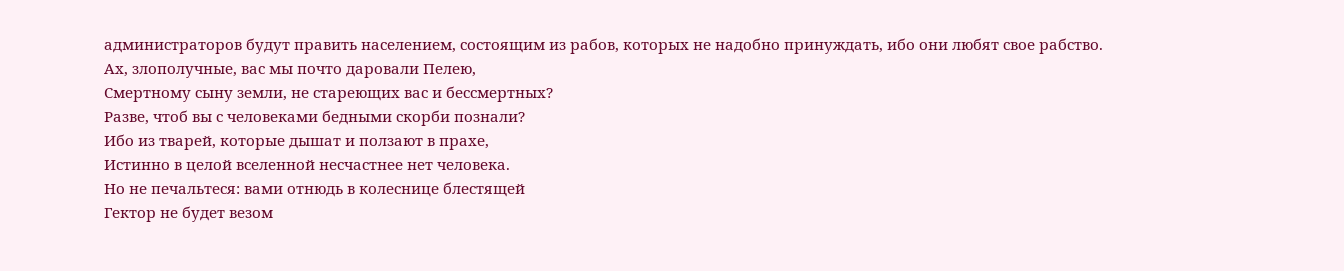администраторов будут править населением, состоящим из рабов, которых не надобно принуждать, ибо они любят свое рабство.
Ах, злополучные, вас мы почто даровали Пелею,
Смертному сыну земли, не стареющих вас и бессмертных?
Разве, чтоб вы с человеками бедными скорби познали?
Ибо из тварей, которые дышат и ползают в прахе,
Истинно в целой вселенной несчастнее нет человека.
Но не печальтеся: вами отнюдь в колеснице блестящей
Гектор не будет везом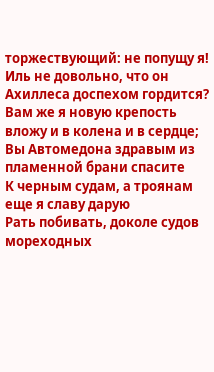торжествующий: не попущу я!
Иль не довольно, что он Ахиллеса доспехом гордится?
Вам же я новую крепость вложу и в колена и в сердце;
Вы Автомедона здравым из пламенной брани спасите
К черным судам, а троянам еще я славу дарую
Рать побивать, доколе судов мореходных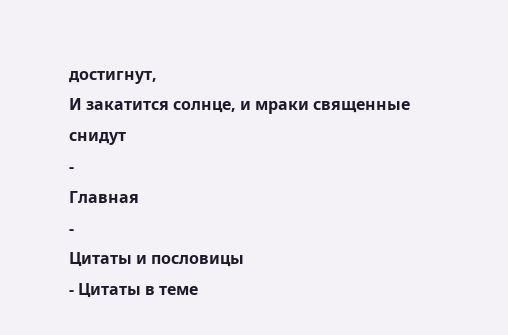достигнут,
И закатится солнце, и мраки священные снидут
-
Главная
-
Цитаты и пословицы
- Цитаты в теме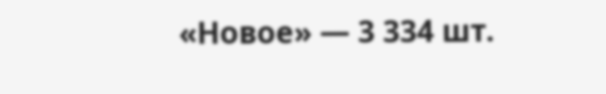«Новое» — 3 334 шт.